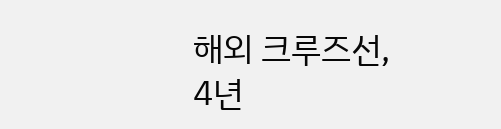해외 크루즈선, 4년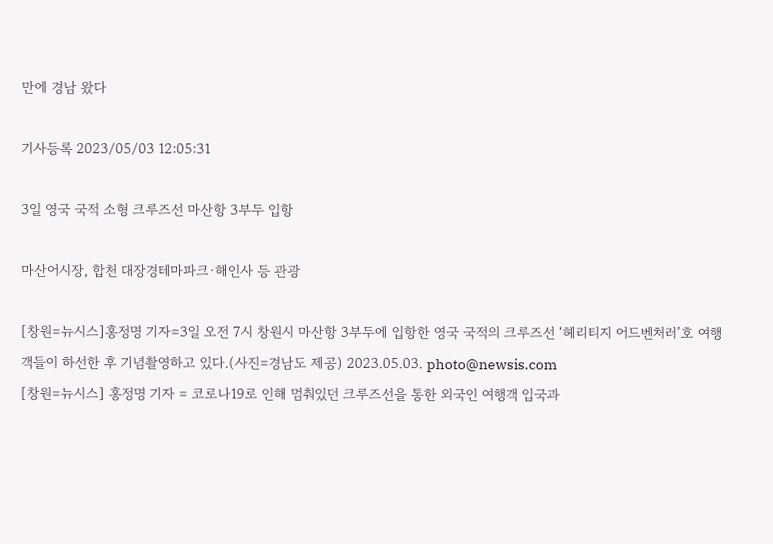만에 경남 왔다

기사등록 2023/05/03 12:05:31

3일 영국 국적 소형 크루즈선 마산항 3부두 입항

마산어시장, 합천 대장경테마파크·해인사 등 관광

[창원=뉴시스]홍정명 기자=3일 오전 7시 창원시 마산항 3부두에 입항한 영국 국적의 크루즈선 ‘헤리티지 어드벤처러’호 여행객들이 하선한 후 기념촬영하고 있다.(사진=경남도 제공) 2023.05.03. photo@newsis.com
[창원=뉴시스] 홍정명 기자 = 코로나19로 인해 멈춰있던 크루즈선을 통한 외국인 여행객 입국과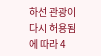하선 관광이 다시 허용됨에 따라 4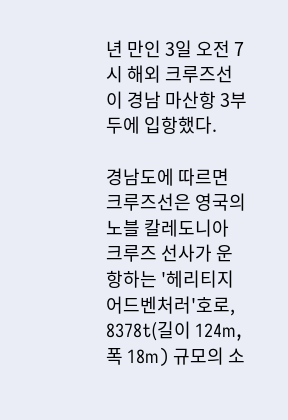년 만인 3일 오전 7시 해외 크루즈선이 경남 마산항 3부두에 입항했다.

경남도에 따르면 크루즈선은 영국의 노블 칼레도니아 크루즈 선사가 운항하는 '헤리티지 어드벤처러'호로, 8378t(길이 124m, 폭 18m) 규모의 소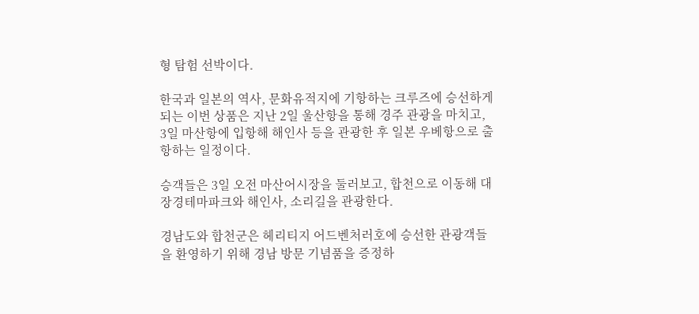형 탐험 선박이다.

한국과 일본의 역사, 문화유적지에 기항하는 크루즈에 승선하게 되는 이번 상품은 지난 2일 울산항을 통해 경주 관광을 마치고, 3일 마산항에 입항해 해인사 등을 관광한 후 일본 우베항으로 출항하는 일정이다.

승객들은 3일 오전 마산어시장을 둘러보고, 합천으로 이동해 대장경테마파크와 해인사, 소리길을 관광한다.

경남도와 합천군은 헤리티지 어드벤처러호에 승선한 관광객들을 환영하기 위해 경남 방문 기념품을 증정하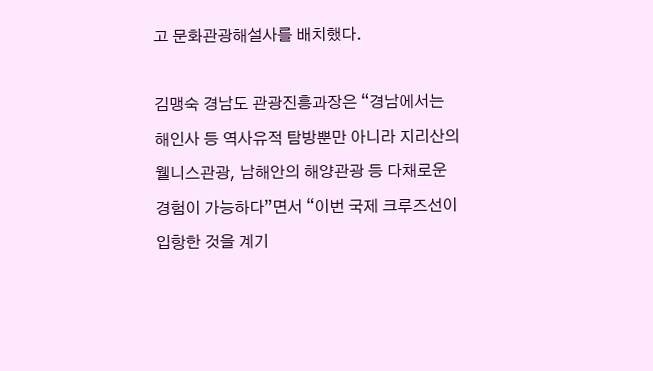고 문화관광해설사를 배치했다.

김맹숙 경남도 관광진흥과장은 “경남에서는 해인사 등 역사유적 탐방뿐만 아니라 지리산의 웰니스관광, 남해안의 해양관광 등 다채로운 경험이 가능하다”면서 “이번 국제 크루즈선이 입항한 것을 계기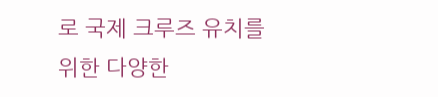로 국제 크루즈 유치를 위한 다양한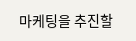마케팅을 추진할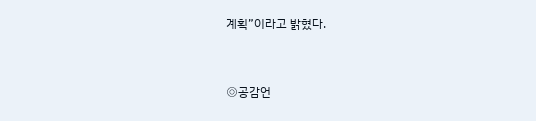계획”이라고 밝혔다.


◎공감언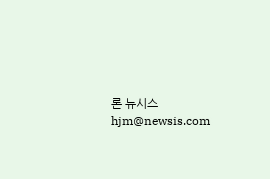론 뉴시스 hjm@newsis.com